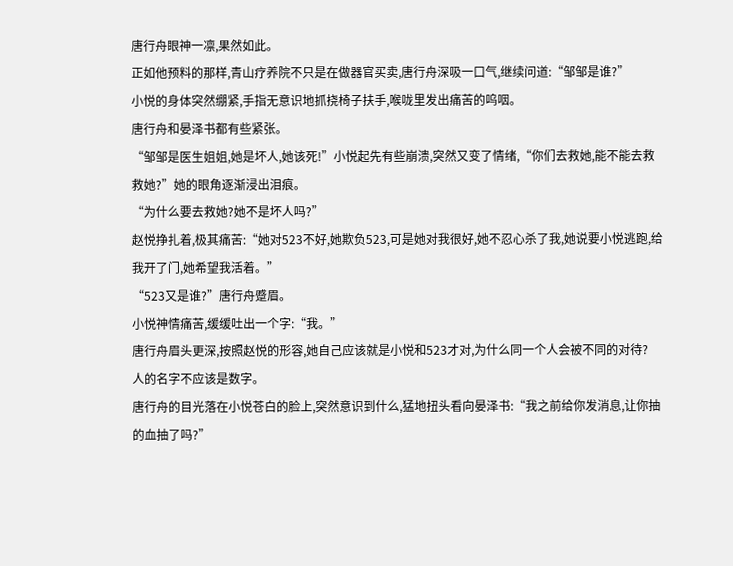唐行舟眼神一凛,果然如此。
正如他预料的那样,青山疗养院不只是在做器官买卖,唐行舟深吸一口气,继续问道:“邹邹是谁?”
小悦的身体突然绷紧,手指无意识地抓挠椅子扶手,喉咙里发出痛苦的呜咽。
唐行舟和晏泽书都有些紧张。
“邹邹是医生姐姐,她是坏人,她该死!”小悦起先有些崩溃,突然又变了情绪,“你们去救她,能不能去救救她?”她的眼角逐渐浸出泪痕。
“为什么要去救她?她不是坏人吗?”
赵悦挣扎着,极其痛苦:“她对523不好,她欺负523,可是她对我很好,她不忍心杀了我,她说要小悦逃跑,给我开了门,她希望我活着。”
“523又是谁?”唐行舟蹙眉。
小悦神情痛苦,缓缓吐出一个字:“我。”
唐行舟眉头更深,按照赵悦的形容,她自己应该就是小悦和523才对,为什么同一个人会被不同的对待?
人的名字不应该是数字。
唐行舟的目光落在小悦苍白的脸上,突然意识到什么,猛地扭头看向晏泽书:“我之前给你发消息,让你抽的血抽了吗?”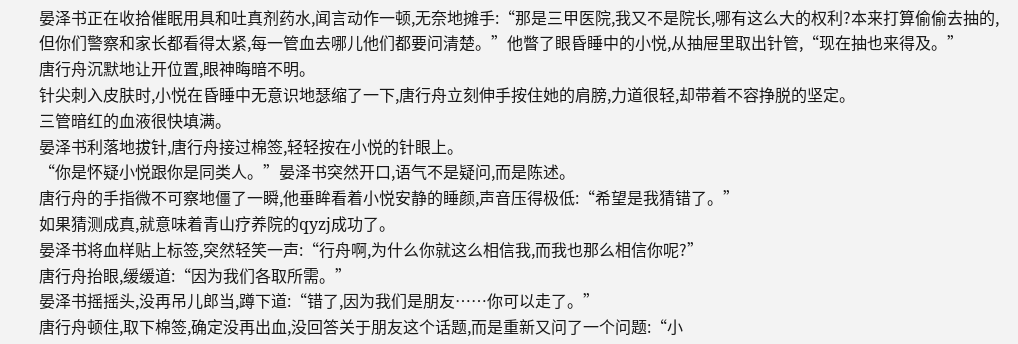晏泽书正在收拾催眠用具和吐真剂药水,闻言动作一顿,无奈地摊手:“那是三甲医院,我又不是院长,哪有这么大的权利?本来打算偷偷去抽的,但你们警察和家长都看得太紧,每一管血去哪儿他们都要问清楚。”他瞥了眼昏睡中的小悦,从抽屉里取出针管,“现在抽也来得及。”
唐行舟沉默地让开位置,眼神晦暗不明。
针尖刺入皮肤时,小悦在昏睡中无意识地瑟缩了一下,唐行舟立刻伸手按住她的肩膀,力道很轻,却带着不容挣脱的坚定。
三管暗红的血液很快填满。
晏泽书利落地拔针,唐行舟接过棉签,轻轻按在小悦的针眼上。
“你是怀疑小悦跟你是同类人。”晏泽书突然开口,语气不是疑问,而是陈述。
唐行舟的手指微不可察地僵了一瞬,他垂眸看着小悦安静的睡颜,声音压得极低:“希望是我猜错了。”
如果猜测成真,就意味着青山疗养院的qyzj成功了。
晏泽书将血样贴上标签,突然轻笑一声:“行舟啊,为什么你就这么相信我,而我也那么相信你呢?”
唐行舟抬眼,缓缓道:“因为我们各取所需。”
晏泽书摇摇头,没再吊儿郎当,蹲下道:“错了,因为我们是朋友……你可以走了。”
唐行舟顿住,取下棉签,确定没再出血,没回答关于朋友这个话题,而是重新又问了一个问题:“小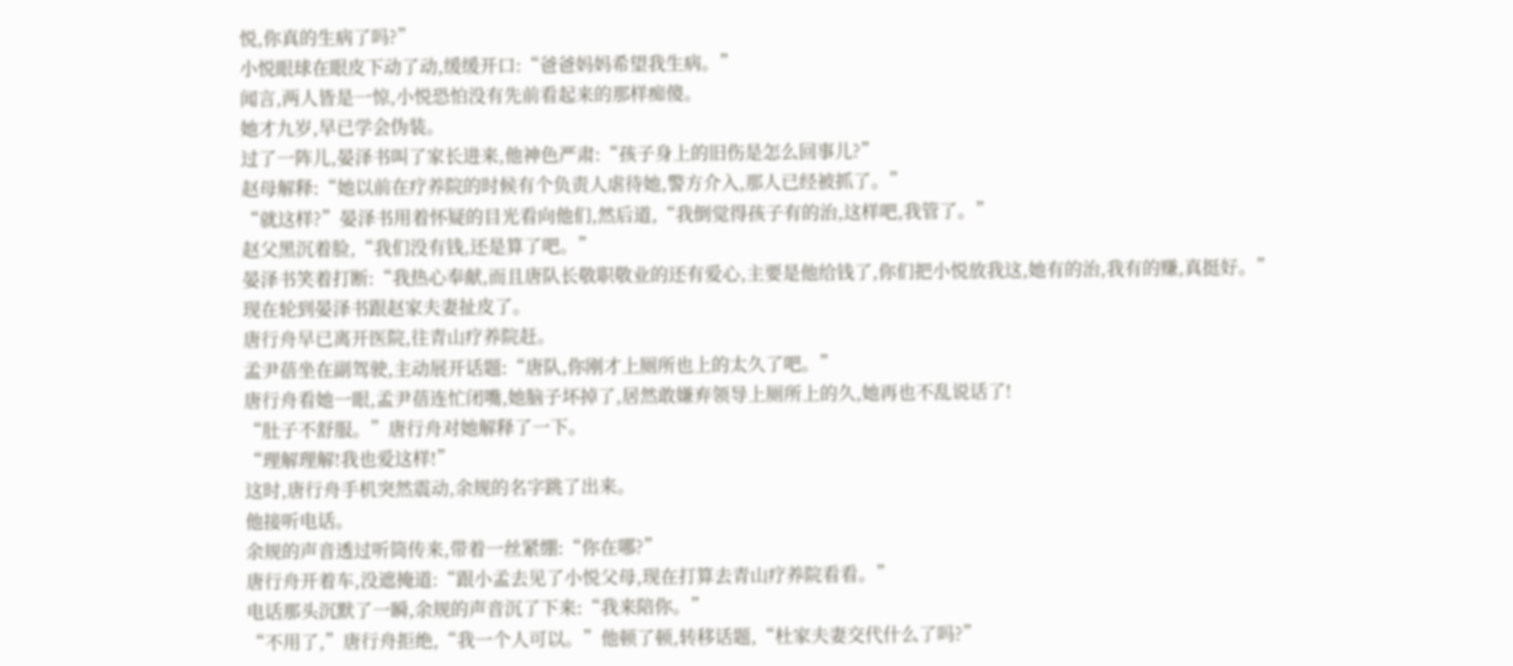悦,你真的生病了吗?”
小悦眼球在眼皮下动了动,缓缓开口:“爸爸妈妈希望我生病。”
闻言,两人皆是一惊,小悦恐怕没有先前看起来的那样痴傻。
她才九岁,早已学会伪装。
过了一阵儿,晏泽书叫了家长进来,他神色严肃:“孩子身上的旧伤是怎么回事儿?”
赵母解释:“她以前在疗养院的时候有个负责人虐待她,警方介入,那人已经被抓了。”
“就这样?”晏泽书用着怀疑的目光看向他们,然后道,“我倒觉得孩子有的治,这样吧,我管了。”
赵父黑沉着脸,“我们没有钱,还是算了吧。”
晏泽书笑着打断:“我热心奉献,而且唐队长敬职敬业的还有爱心,主要是他给钱了,你们把小悦放我这,她有的治,我有的赚,真挺好。”
现在轮到晏泽书跟赵家夫妻扯皮了。
唐行舟早已离开医院,往青山疗养院赶。
孟尹蓓坐在副驾驶,主动展开话题:“唐队,你刚才上厕所也上的太久了吧。”
唐行舟看她一眼,孟尹蓓连忙闭嘴,她脑子坏掉了,居然敢嫌弃领导上厕所上的久,她再也不乱说话了!
“肚子不舒服。”唐行舟对她解释了一下。
“理解理解!我也爱这样!”
这时,唐行舟手机突然震动,余规的名字跳了出来。
他接听电话。
余规的声音透过听筒传来,带着一丝紧绷:“你在哪?”
唐行舟开着车,没遮掩道:“跟小孟去见了小悦父母,现在打算去青山疗养院看看。”
电话那头沉默了一瞬,余规的声音沉了下来:“我来陪你。”
“不用了,”唐行舟拒绝,“我一个人可以。”他顿了顿,转移话题,“杜家夫妻交代什么了吗?”